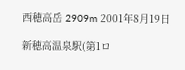西穂高岳 2909m 2001年8月19日

新穂高温泉駅(第1ロ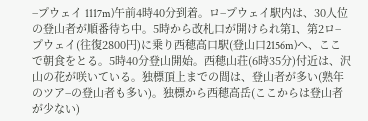−プウェイ 1117m)午前4時40分到着。ロ−プウェイ駅内は、30人位の登山者が順番待ち中。5時から改札口が開けられ第1、第2ロ−プウェイ(往復2800円)に乗り西穂高口駅(登山口2156m)へ、ここで朝食をとる。5時40分登山開始。西穂山荘(6時35分)付近は、沢山の花が咲いている。独標頂上までの間は、登山者が多い(熟年のツア−の登山者も多い)。独標から西穂高岳(ここからは登山者が少ない)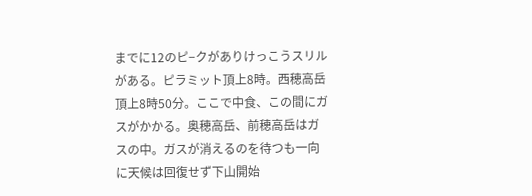までに12のピ−クがありけっこうスリルがある。ピラミット頂上8時。西穂高岳頂上8時50分。ここで中食、この間にガスがかかる。奥穂高岳、前穂高岳はガスの中。ガスが消えるのを待つも一向に天候は回復せず下山開始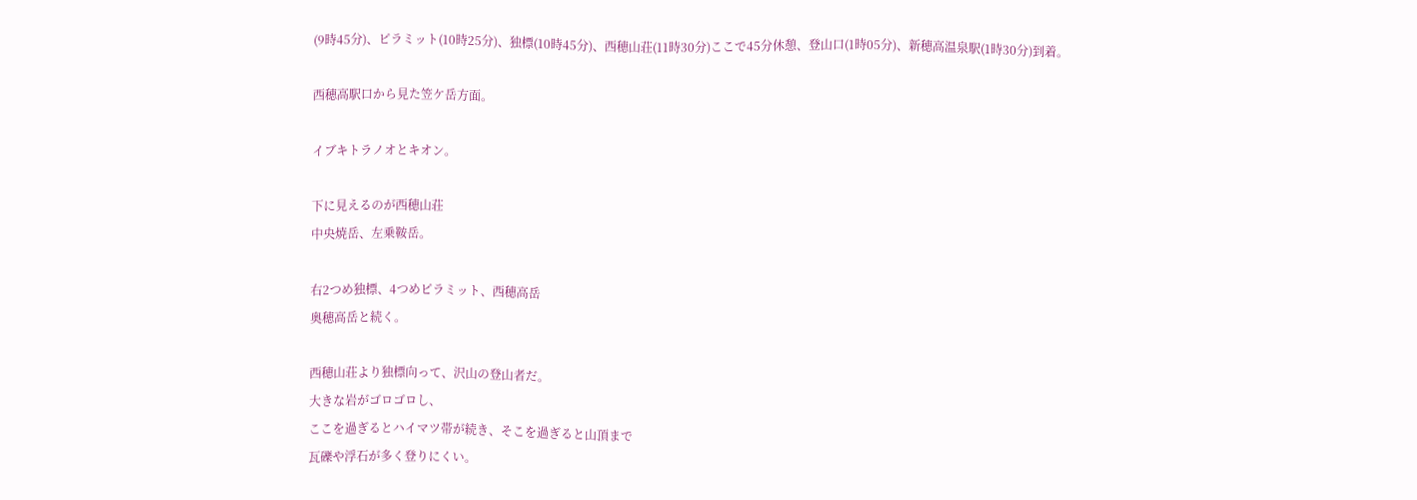(9時45分)、ピラミット(10時25分)、独標(10時45分)、西穂山荘(11時30分)ここで45分休憩、登山口(1時05分)、新穂高温泉駅(1時30分)到着。

西穂高駅口から見た笠ケ岳方面。

イブキトラノオとキオン。

下に見えるのが西穂山荘
中央焼岳、左乗鞍岳。

右2つめ独標、4つめピラミット、西穂高岳
奥穂高岳と続く。

西穂山荘より独標向って、沢山の登山者だ。
大きな岩がゴロゴロし、
ここを過ぎるとハイマツ帯が続き、そこを過ぎると山頂まで
瓦礫や浮石が多く登りにくい。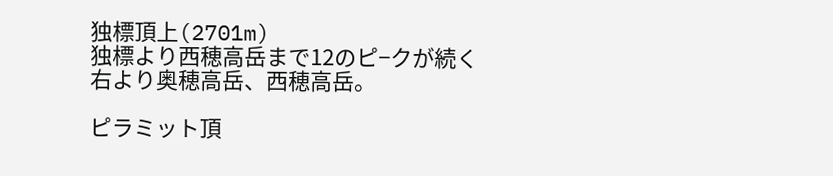独標頂上(2701m)
独標より西穂高岳まで12のピ−クが続く
右より奥穂高岳、西穂高岳。

ピラミット頂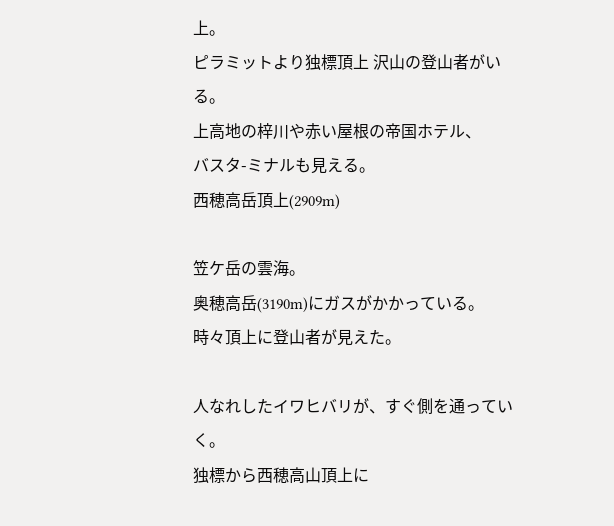上。
ピラミットより独標頂上 沢山の登山者がいる。
上高地の梓川や赤い屋根の帝国ホテル、
バスタ-ミナルも見える。
西穂高岳頂上(2909m)

笠ケ岳の雲海。
奥穂高岳(3190m)にガスがかかっている。
時々頂上に登山者が見えた。

人なれしたイワヒバリが、すぐ側を通っていく。
独標から西穂高山頂上に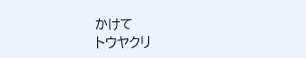かけて
トウヤクリ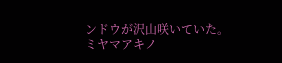ンドウが沢山咲いていた。
ミヤマアキノ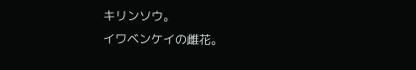キリンソウ。
イワベンケイの雌花。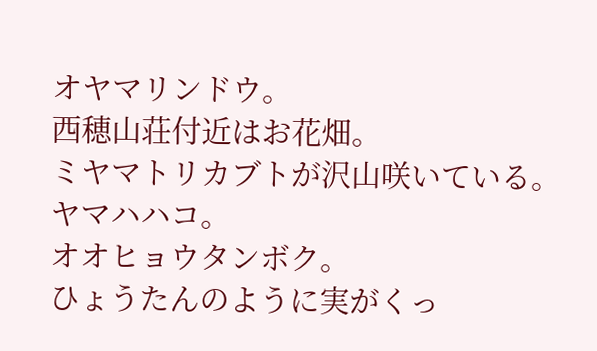オヤマリンドウ。
西穂山荘付近はお花畑。
ミヤマトリカブトが沢山咲いている。
ヤマハハコ。
オオヒョウタンボク。
ひょうたんのように実がくっ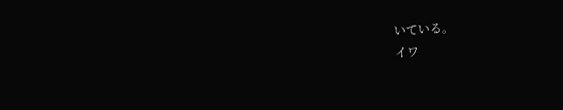いている。
イワ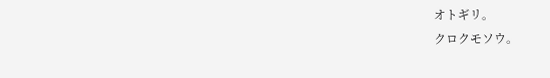オトギリ。
クロクモソウ。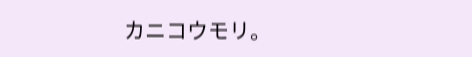カニコウモリ。